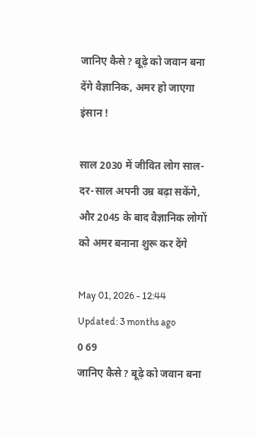जानिए कैसे? बूढ़े को जवान बना देंगे वैज्ञानिक, अमर हो जाएगा इंसान !

साल 2030 में जीवित लोग साल-दर-साल अपनी उम्र बढ़ा सकेंगे, और 2045 के बाद वैज्ञानिक लोगों को अमर बनाना शुरू कर देंगे

May 01, 2026 - 12:44
Updated: 3 months ago
0 69
जानिए कैसे? बूढ़े को जवान बना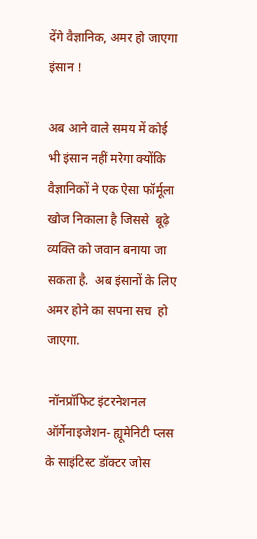देंगे वैज्ञानिक, अमर हो जाएगा इंसान !

अब आने वाले समय में कोई भी इंसान नहीं मरेगा क्योंकि वैज्ञानिकों ने एक ऐसा फॉर्मूला खोज निकाला है जिससे  बूढ़े व्यक्ति को जवान बनाया जा सकता है.  अब इंसानों के लिए अमर होने का सपना सच  हो जाएगा.

 नॉनप्रॉफिट इंटरनेशनल  ऑर्गेनाइजेशन- ह्यूमेनिटी प्लस के साइंटिस्ट डॉक्टर जोस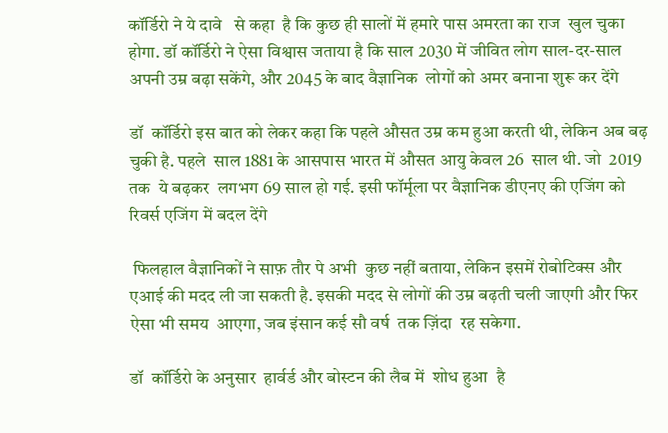कॉर्डिरो ने ये दावे   से कहा  है कि कुछ ही सालों में हमारे पास अमरता का राज  खुल चुका होगा. डॉ कॉर्डिरो ने ऐसा विश्वास जताया है कि साल 2030 में जीवित लोग साल-दर-साल अपनी उम्र बढ़ा सकेंगे, और 2045 के बाद वैज्ञानिक  लोगों को अमर बनाना शुरू कर देंगे

डॉ  कॉर्डिरो इस बात को लेकर कहा कि पहले औसत उम्र कम हुआ करती थी, लेकिन अब बढ़ चुकी है. पहले  साल 1881 के आसपास भारत में औसत आयु केवल 26  साल थी. जो  2019 तक  ये बढ़कर  लगभग 69 साल हो गई. इसी फॉर्मूला पर वैज्ञानिक डीएनए की एजिंग को रिवर्स एजिंग में बदल देंगे

 फिलहाल वैज्ञानिकों ने साफ़ तौर पे अभी  कुछ नहीं बताया, लेकिन इसमें रोबोटिक्स और एआई की मदद ली जा सकती है. इसकी मदद से लोगों की उम्र बढ़ती चली जाएगी और फिर ऐसा भी समय  आएगा, जब इंसान कई सौ वर्ष  तक ज़िंदा  रह सकेगा.

डॉ  कॉर्डिरो के अनुसार  हार्वर्ड और बोस्टन की लैब में  शोध हुआ  है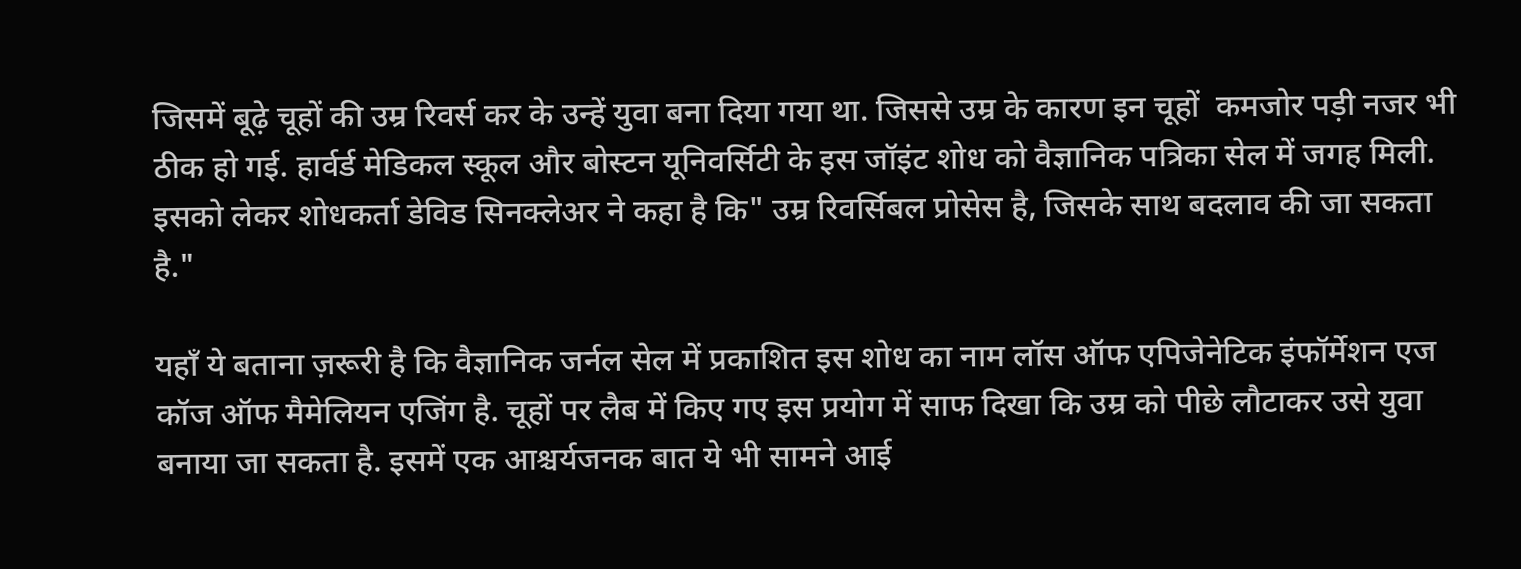जिसमें बूढ़े चूहों की उम्र रिवर्स कर के उन्हें युवा बना दिया गया था. जिससे उम्र के कारण इन चूहों  कमजोर पड़ी नजर भी ठीक हो गई. हार्वर्ड मेडिकल स्कूल और बोस्टन यूनिवर्सिटी के इस जॉइंट शोध को वैज्ञानिक पत्रिका सेल में जगह मिली. इसको लेकर शोधकर्ता डेविड सिनक्लेअर ने कहा है कि" उम्र रिवर्सिबल प्रोसेस है, जिसके साथ बदलाव की जा सकता  है."

यहाँ ये बताना ज़रूरी है कि वैज्ञानिक जर्नल सेल में प्रकाशित इस शोध का नाम लॉस ऑफ एपिजेनेटिक इंफॉर्मेशन एज कॉज ऑफ मैमेलियन एजिंग है. चूहों पर लैब में किए गए इस प्रयोग में साफ दिखा कि उम्र को पीछे लौटाकर उसे युवा बनाया जा सकता है. इसमें एक आश्चर्यजनक बात ये भी सामने आई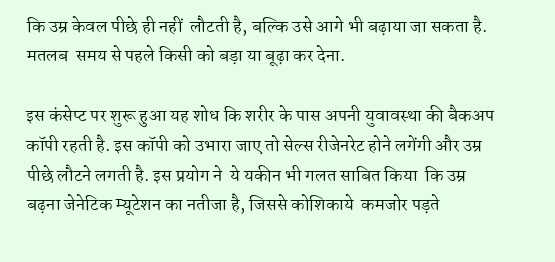कि उम्र केवल पीछे ही नहीं  लौटती है, बल्कि उसे आगे भी बढ़ाया जा सकता है. मतलब  समय से पहले किसी को बड़ा या बूढ़ा कर देना.

इस कंसेप्ट पर शुरू हुआ यह शोध कि शरीर के पास अपनी युवावस्था की बैकअप कॉपी रहती है. इस कॉपी को उभारा जाए तो सेल्स रीजेनरेट होने लगेंगी और उम्र पीछे लौटने लगती है. इस प्रयोग ने  ये यकीन भी गलत साबित किया  कि उम्र बढ़ना जेनेटिक म्यूटेशन का नतीजा है, जिससे कोशिकाये  कमजोर पड़ते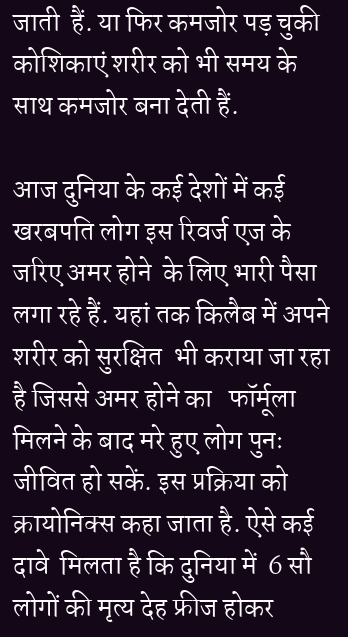जाती  हैं. या फिर कमजोर पड़ चुकी कोशिकाएं शरीर को भी समय के साथ कमजोर बना देती हैं.

आज दुनिया के कई देशों में कई खरबपति लोग इस रिवर्ज एज के जरिए अमर होने  के लिए भारी पैसा लगा रहे हैं. यहां तक किलैब में अपने शरीर को सुरक्षित  भी कराया जा रहा है जिससे अमर होने का   फॉर्मूला मिलने के बाद मरे हुए लोग पुनः  जीवित हो सकें. इस प्रक्रिया को  क्रायोनिक्स कहा जाता है. ऐसे कई  दावे  मिलता है कि दुनिया में  6 सौ लोगों की मृत्य देह फ्रीज होकर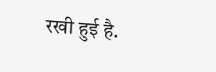रखी हुई है.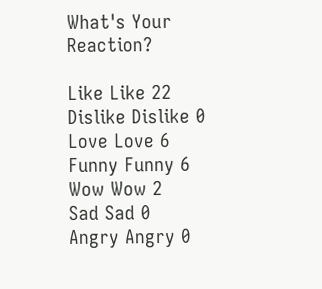What's Your Reaction?

Like Like 22
Dislike Dislike 0
Love Love 6
Funny Funny 6
Wow Wow 2
Sad Sad 0
Angry Angry 0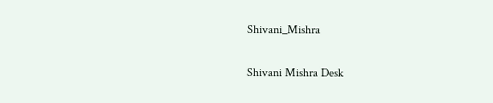Shivani_Mishra

Shivani Mishra Desk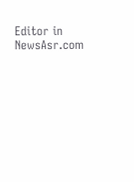Editor in NewsAsr.com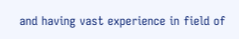and having vast experience in field of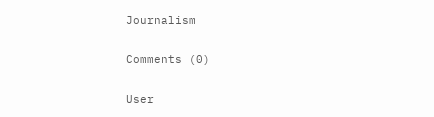Journalism

Comments (0)

User